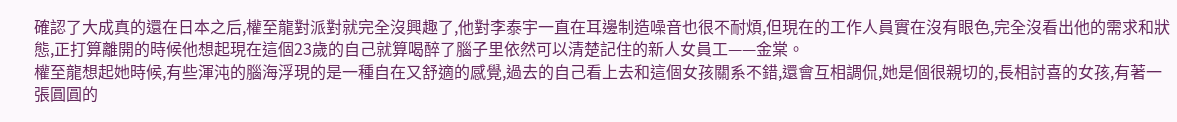確認了大成真的還在日本之后,權至龍對派對就完全沒興趣了,他對李泰宇一直在耳邊制造噪音也很不耐煩,但現在的工作人員實在沒有眼色,完全沒看出他的需求和狀態,正打算離開的時候他想起現在這個23歲的自己就算喝醉了腦子里依然可以清楚記住的新人女員工——金棠。
權至龍想起她時候,有些渾沌的腦海浮現的是一種自在又舒適的感覺,過去的自己看上去和這個女孩關系不錯,還會互相調侃,她是個很親切的,長相討喜的女孩,有著一張圓圓的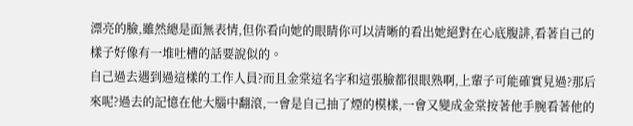漂亮的臉,雖然總是面無表情,但你看向她的眼睛你可以清晰的看出她絕對在心底腹誹,看著自己的樣子好像有一堆吐槽的話要說似的。
自己過去遇到過這樣的工作人員?而且金棠這名字和這張臉都很眼熟啊,上輩子可能確實見過?那后來呢?過去的記憶在他大腦中翻滾,一會是自己抽了煙的模樣,一會又變成金棠按著他手腕看著他的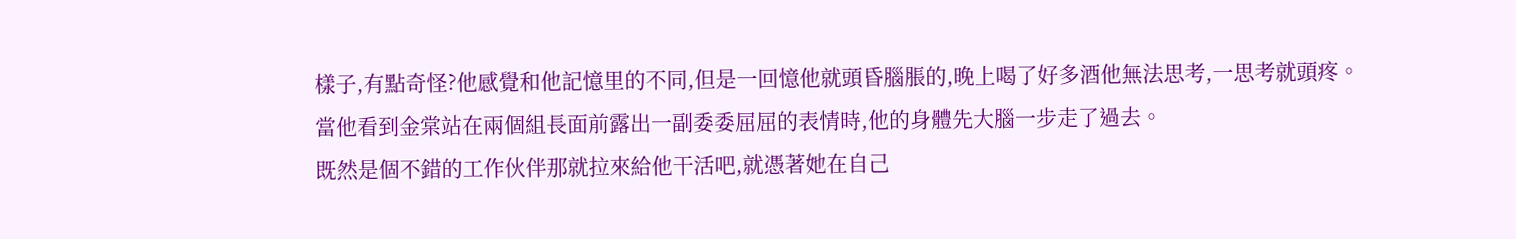樣子,有點奇怪?他感覺和他記憶里的不同,但是一回憶他就頭昏腦脹的,晚上喝了好多酒他無法思考,一思考就頭疼。
當他看到金棠站在兩個組長面前露出一副委委屈屈的表情時,他的身體先大腦一步走了過去。
既然是個不錯的工作伙伴那就拉來給他干活吧,就憑著她在自己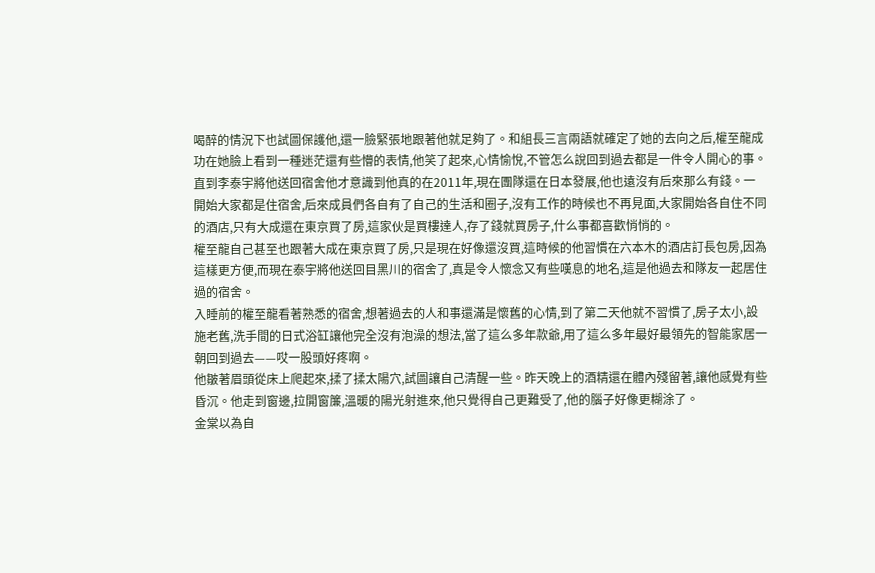喝醉的情況下也試圖保護他,還一臉緊張地跟著他就足夠了。和組長三言兩語就確定了她的去向之后,權至龍成功在她臉上看到一種迷茫還有些懵的表情,他笑了起來,心情愉悅,不管怎么說回到過去都是一件令人開心的事。
直到李泰宇將他送回宿舍他才意識到他真的在2011年,現在團隊還在日本發展,他也遠沒有后來那么有錢。一開始大家都是住宿舍,后來成員們各自有了自己的生活和圈子,沒有工作的時候也不再見面,大家開始各自住不同的酒店,只有大成還在東京買了房,這家伙是買樓達人,存了錢就買房子,什么事都喜歡悄悄的。
權至龍自己甚至也跟著大成在東京買了房,只是現在好像還沒買,這時候的他習慣在六本木的酒店訂長包房,因為這樣更方便,而現在泰宇將他送回目黑川的宿舍了,真是令人懷念又有些嘆息的地名,這是他過去和隊友一起居住過的宿舍。
入睡前的權至龍看著熟悉的宿舍,想著過去的人和事還滿是懷舊的心情,到了第二天他就不習慣了,房子太小,設施老舊,洗手間的日式浴缸讓他完全沒有泡澡的想法,當了這么多年款爺,用了這么多年最好最領先的智能家居一朝回到過去——哎一股頭好疼啊。
他皺著眉頭從床上爬起來,揉了揉太陽穴,試圖讓自己清醒一些。昨天晚上的酒精還在體內殘留著,讓他感覺有些昏沉。他走到窗邊,拉開窗簾,溫暖的陽光射進來,他只覺得自己更難受了,他的腦子好像更糊涂了。
金棠以為自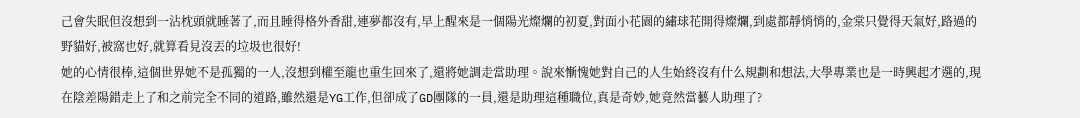己會失眠但沒想到一沾枕頭就睡著了,而且睡得格外香甜,連夢都沒有,早上醒來是一個陽光燦爛的初夏,對面小花園的繡球花開得燦爛,到處都靜悄悄的,金棠只覺得天氣好,路過的野貓好,被窩也好,就算看見沒丟的垃圾也很好!
她的心情很棒,這個世界她不是孤獨的一人,沒想到權至龍也重生回來了,還將她調走當助理。說來慚愧她對自己的人生始終沒有什么規劃和想法,大學專業也是一時興起才選的,現在陰差陽錯走上了和之前完全不同的道路,雖然還是YG工作,但卻成了GD團隊的一員,還是助理這種職位,真是奇妙,她竟然當藝人助理了?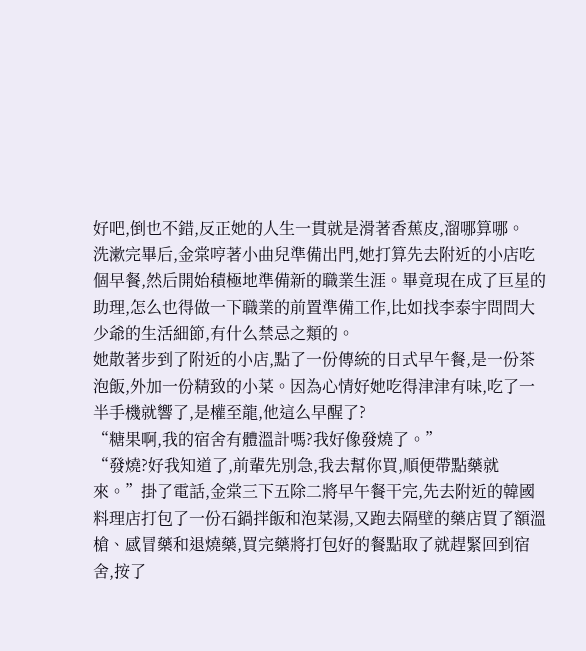好吧,倒也不錯,反正她的人生一貫就是滑著香蕉皮,溜哪算哪。
洗漱完畢后,金棠哼著小曲兒準備出門,她打算先去附近的小店吃個早餐,然后開始積極地準備新的職業生涯。畢竟現在成了巨星的助理,怎么也得做一下職業的前置準備工作,比如找李泰宇問問大少爺的生活細節,有什么禁忌之類的。
她散著步到了附近的小店,點了一份傳統的日式早午餐,是一份茶泡飯,外加一份精致的小菜。因為心情好她吃得津津有味,吃了一半手機就響了,是權至龍,他這么早醒了?
“糖果啊,我的宿舍有體溫計嗎?我好像發燒了。”
“發燒?好我知道了,前輩先別急,我去幫你買,順便帶點藥就來。”掛了電話,金棠三下五除二將早午餐干完,先去附近的韓國料理店打包了一份石鍋拌飯和泡菜湯,又跑去隔壁的藥店買了額溫槍、感冒藥和退燒藥,買完藥將打包好的餐點取了就趕緊回到宿舍,按了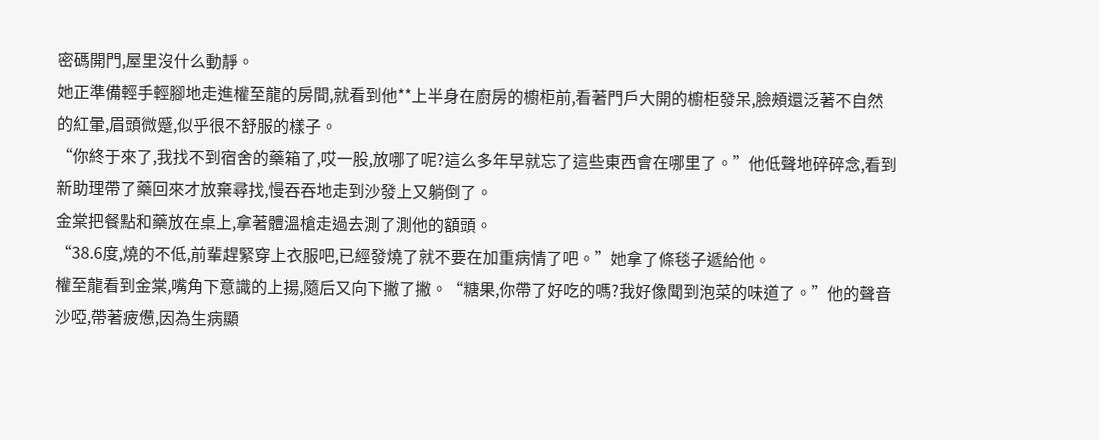密碼開門,屋里沒什么動靜。
她正準備輕手輕腳地走進權至龍的房間,就看到他**上半身在廚房的櫥柜前,看著門戶大開的櫥柜發呆,臉頰還泛著不自然的紅暈,眉頭微蹙,似乎很不舒服的樣子。
“你終于來了,我找不到宿舍的藥箱了,哎一股,放哪了呢?這么多年早就忘了這些東西會在哪里了。”他低聲地碎碎念,看到新助理帶了藥回來才放棄尋找,慢吞吞地走到沙發上又躺倒了。
金棠把餐點和藥放在桌上,拿著體溫槍走過去測了測他的額頭。
“38.6度,燒的不低,前輩趕緊穿上衣服吧,已經發燒了就不要在加重病情了吧。”她拿了條毯子遞給他。
權至龍看到金棠,嘴角下意識的上揚,隨后又向下撇了撇。“糖果,你帶了好吃的嗎?我好像聞到泡菜的味道了。”他的聲音沙啞,帶著疲憊,因為生病顯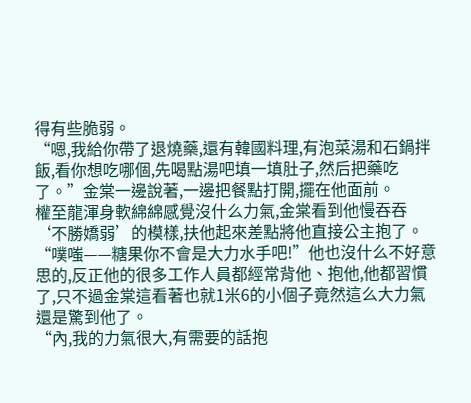得有些脆弱。
“嗯,我給你帶了退燒藥,還有韓國料理,有泡菜湯和石鍋拌飯,看你想吃哪個,先喝點湯吧填一填肚子,然后把藥吃了。”金棠一邊說著,一邊把餐點打開,擺在他面前。
權至龍渾身軟綿綿感覺沒什么力氣,金棠看到他慢吞吞‘不勝嬌弱’的模樣,扶他起來差點將他直接公主抱了。
“噗嗤——糖果你不會是大力水手吧!”他也沒什么不好意思的,反正他的很多工作人員都經常背他、抱他,他都習慣了,只不過金棠這看著也就1米6的小個子竟然這么大力氣還是驚到他了。
“內,我的力氣很大,有需要的話抱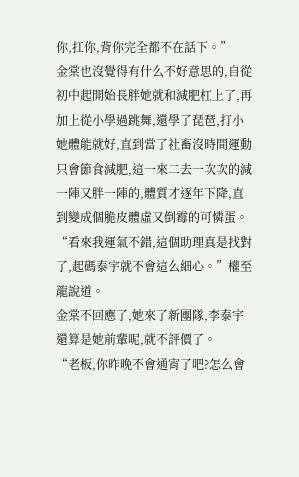你,扛你,背你完全都不在話下。”
金棠也沒覺得有什么不好意思的,自從初中起開始長胖她就和減肥杠上了,再加上從小學過跳舞,還學了琵琶,打小她體能就好,直到當了社畜沒時間運動只會節食減肥,這一來二去一次次的減一陣又胖一陣的,體質才逐年下降,直到變成個脆皮體虛又倒霉的可憐蛋。
“看來我運氣不錯,這個助理真是找對了,起碼泰宇就不會這么細心。”權至龍說道。
金棠不回應了,她來了新團隊,李泰宇還算是她前輩呢,就不評價了。
“老板,你昨晚不會通宵了吧?怎么會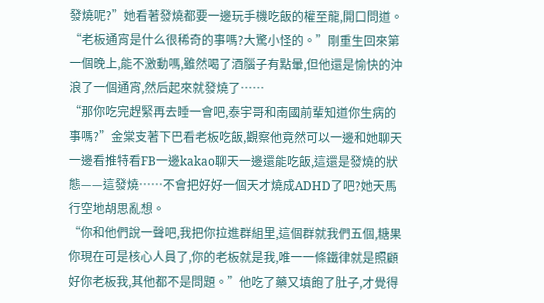發燒呢?”她看著發燒都要一邊玩手機吃飯的權至龍,開口問道。
“老板通宵是什么很稀奇的事嗎?大驚小怪的。”剛重生回來第一個晚上,能不激動嗎,雖然喝了酒腦子有點暈,但他還是愉快的沖浪了一個通宵,然后起來就發燒了……
“那你吃完趕緊再去睡一會吧,泰宇哥和南國前輩知道你生病的事嗎?”金棠支著下巴看老板吃飯,觀察他竟然可以一邊和她聊天一邊看推特看FB一邊kakao聊天一邊還能吃飯,這還是發燒的狀態——這發燒……不會把好好一個天才燒成ADHD了吧?她天馬行空地胡思亂想。
“你和他們說一聲吧,我把你拉進群組里,這個群就我們五個,糖果你現在可是核心人員了,你的老板就是我,唯一一條鐵律就是照顧好你老板我,其他都不是問題。”他吃了藥又填飽了肚子,才覺得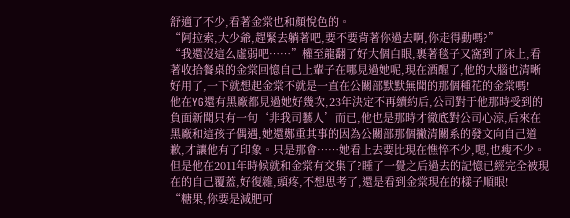舒適了不少,看著金棠也和顏悅色的。
“阿拉索,大少爺,趕緊去躺著吧,要不要背著你過去啊,你走得動嗎?”
“我還沒這么虛弱吧……”權至龍翻了好大個白眼,裹著毯子又窩到了床上,看著收拾餐桌的金棠回憶自己上輩子在哪見過她呢,現在酒醒了,他的大腦也清晰好用了,一下就想起金棠不就是一直在公關部默默無聞的那個種花的金棠嗎!
他在YG還有黑廠都見過她好幾次,23年決定不再續約后,公司對于他那時受到的負面新聞只有一句‘非我司藝人’而已,他也是那時才徹底對公司心涼,后來在黑廠和這孩子偶遇,她還鄭重其事的因為公關部那個撇清關系的發文向自己道歉,才讓他有了印象。只是那會……她看上去要比現在憔悴不少,嗯,也瘦不少。
但是他在2011年時候就和金棠有交集了?睡了一覺之后過去的記憶已經完全被現在的自己覆蓋,好復雜,頭疼,不想思考了,還是看到金棠現在的樣子順眼!
“糖果,你要是減肥可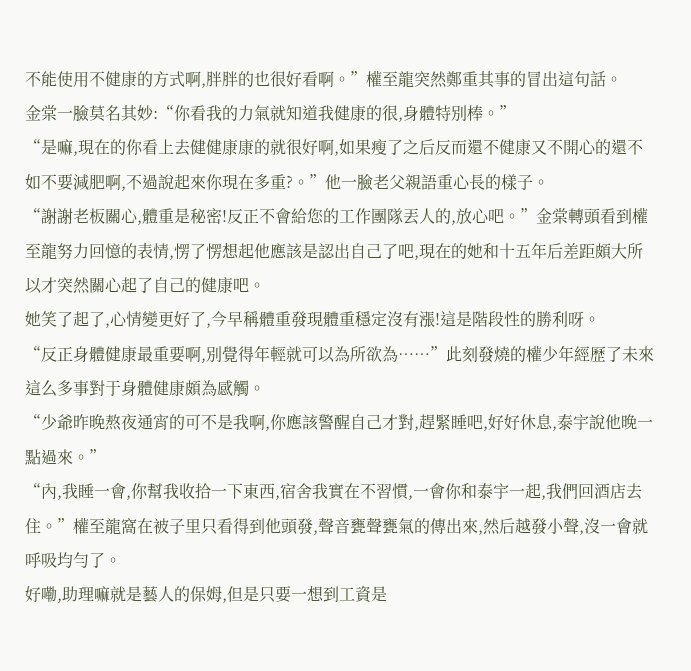不能使用不健康的方式啊,胖胖的也很好看啊。”權至龍突然鄭重其事的冒出這句話。
金棠一臉莫名其妙:“你看我的力氣就知道我健康的很,身體特別棒。”
“是嘛,現在的你看上去健健康康的就很好啊,如果瘦了之后反而還不健康又不開心的還不如不要減肥啊,不過說起來你現在多重?。”他一臉老父親語重心長的樣子。
“謝謝老板關心,體重是秘密!反正不會給您的工作團隊丟人的,放心吧。”金棠轉頭看到權至龍努力回憶的表情,愣了愣想起他應該是認出自己了吧,現在的她和十五年后差距頗大所以才突然關心起了自己的健康吧。
她笑了起了,心情變更好了,今早稱體重發現體重穩定沒有漲!這是階段性的勝利呀。
“反正身體健康最重要啊,別覺得年輕就可以為所欲為……”此刻發燒的權少年經歷了未來這么多事對于身體健康頗為感觸。
“少爺昨晚熬夜通宵的可不是我啊,你應該警醒自己才對,趕緊睡吧,好好休息,泰宇說他晚一點過來。”
“內,我睡一會,你幫我收拾一下東西,宿舍我實在不習慣,一會你和泰宇一起,我們回酒店去住。”權至龍窩在被子里只看得到他頭發,聲音甕聲甕氣的傳出來,然后越發小聲,沒一會就呼吸均勻了。
好嘞,助理嘛就是藝人的保姆,但是只要一想到工資是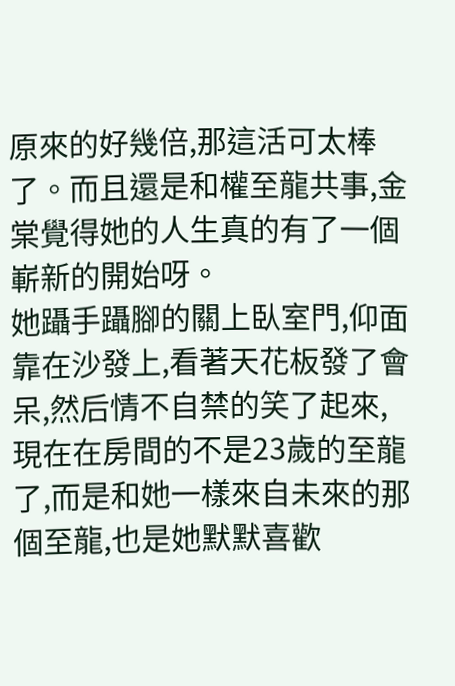原來的好幾倍,那這活可太棒了。而且還是和權至龍共事,金棠覺得她的人生真的有了一個嶄新的開始呀。
她躡手躡腳的關上臥室門,仰面靠在沙發上,看著天花板發了會呆,然后情不自禁的笑了起來,現在在房間的不是23歲的至龍了,而是和她一樣來自未來的那個至龍,也是她默默喜歡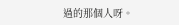過的那個人呀。